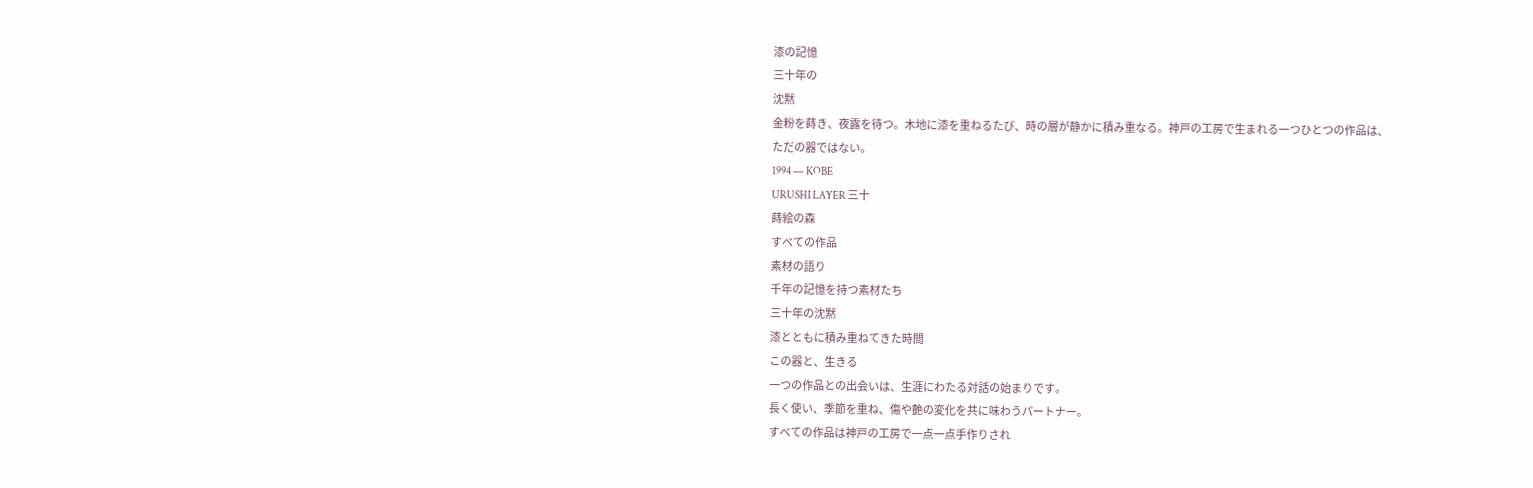漆の記憶
三十年の
沈黙
金粉を蒔き、夜露を待つ。木地に漆を重ねるたび、時の層が静かに積み重なる。神戸の工房で生まれる一つひとつの作品は、ただの器ではない。
1994 — KOBE
URUSHI LAYER 三十
蒔絵の森
すべての作品
素材の語り
千年の記憶を持つ素材たち
三十年の沈黙
漆とともに積み重ねてきた時間
この器と、生きる
一つの作品との出会いは、生涯にわたる対話の始まりです。
長く使い、季節を重ね、傷や艶の変化を共に味わうパートナー。
すべての作品は神戸の工房で一点一点手作りされ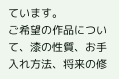ています。
ご希望の作品について、漆の性質、お手入れ方法、将来の修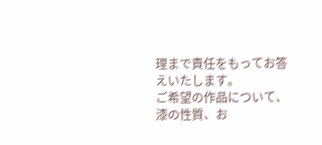理まで責任をもってお答えいたします。
ご希望の作品について、漆の性質、お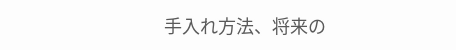手入れ方法、将来の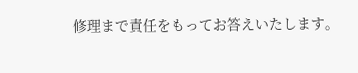修理まで責任をもってお答えいたします。